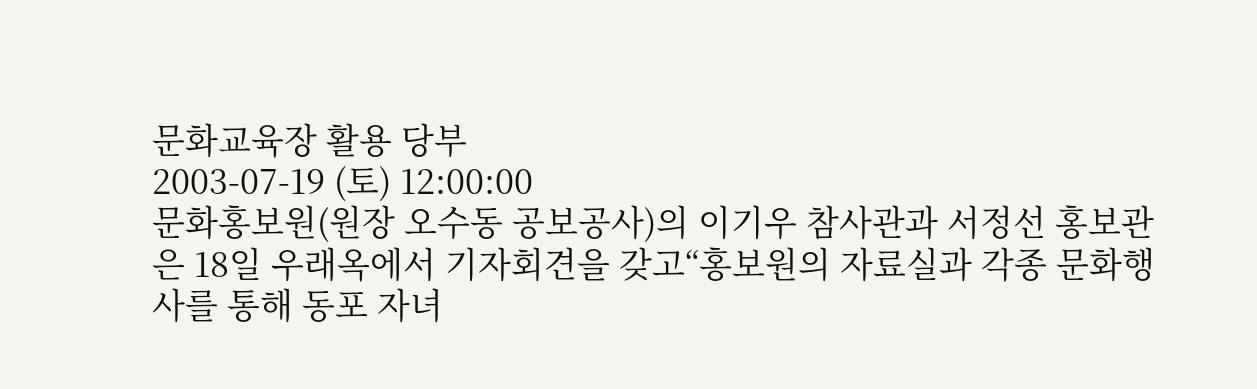문화교육장 활용 당부
2003-07-19 (토) 12:00:00
문화홍보원(원장 오수동 공보공사)의 이기우 참사관과 서정선 홍보관은 18일 우래옥에서 기자회견을 갖고“홍보원의 자료실과 각종 문화행사를 통해 동포 자녀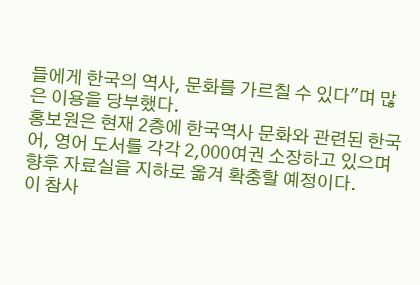들에게 한국의 역사, 문화를 가르칠 수 있다"며 많은 이용을 당부했다.
홍보원은 현재 2층에 한국역사 문화와 관련된 한국어, 영어 도서를 각각 2,000여권 소장하고 있으며 향후 자료실을 지하로 옮겨 확충할 예정이다.
이 참사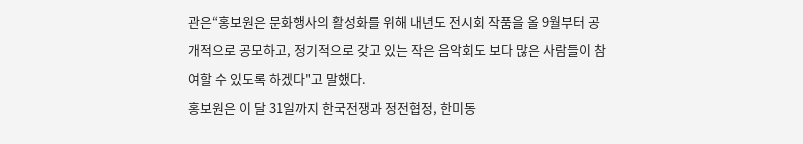관은“홍보원은 문화행사의 활성화를 위해 내년도 전시회 작품을 올 9월부터 공개적으로 공모하고, 정기적으로 갖고 있는 작은 음악회도 보다 많은 사람들이 참여할 수 있도록 하겠다"고 말했다.
홍보원은 이 달 31일까지 한국전쟁과 정전협정, 한미동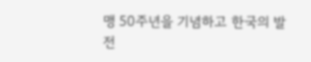맹 50주년을 기념하고 한국의 발전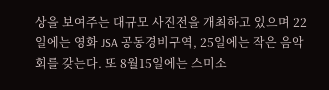상을 보여주는 대규모 사진전을 개최하고 있으며 22일에는 영화 JSA 공동경비구역, 25일에는 작은 음악회를 갖는다. 또 8월15일에는 스미소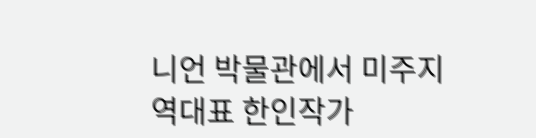니언 박물관에서 미주지역대표 한인작가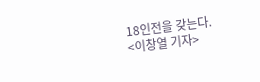18인전을 갖는다.
<이창열 기자>